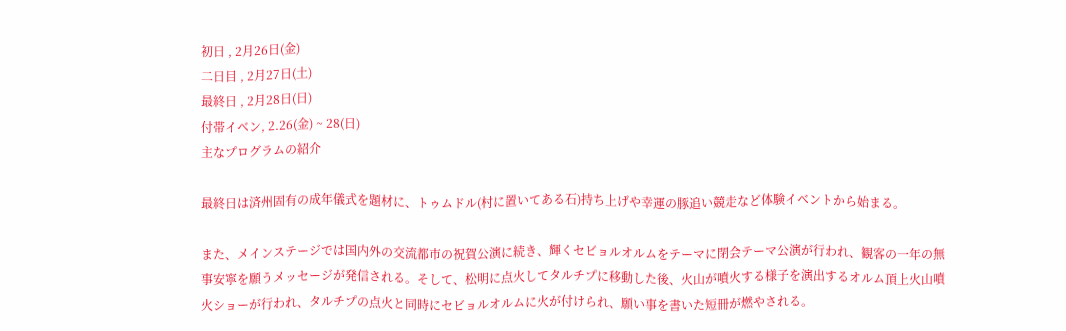初日 , 2月26日(金)
二日目 , 2月27日(土)
最終日 , 2月28日(日)
付帯イベン, 2.26(金) ~ 28(日)
主なプログラムの紹介

最終日は済州固有の成年儀式を題材に、トゥムドル(村に置いてある石)持ち上げや幸運の豚追い競走など体験イベントから始まる。

また、メインステージでは国内外の交流都市の祝賀公演に続き、輝くセビョルオルムをテーマに閉会テーマ公演が行われ、観客の一年の無事安寧を願うメッセージが発信される。そして、松明に点火してタルチプに移動した後、火山が噴火する様子を演出するオルム頂上火山噴火ショーが行われ、タルチプの点火と同時にセビョルオルムに火が付けられ、願い事を書いた短冊が燃やされる。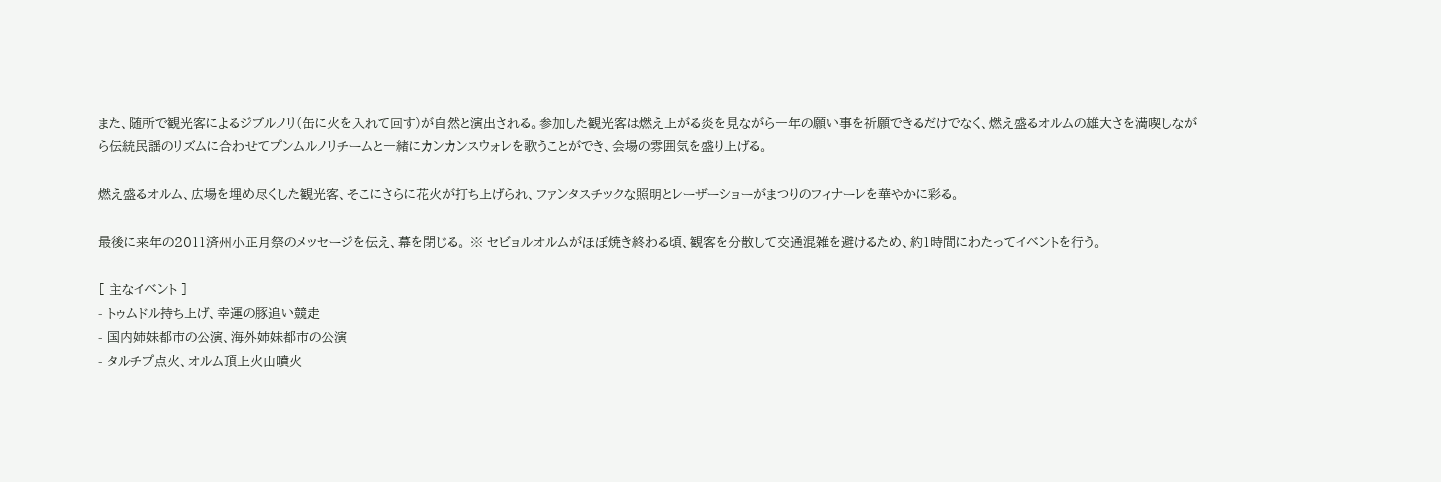また、随所で観光客によるジブルノリ(缶に火を入れて回す)が自然と演出される。参加した観光客は燃え上がる炎を見ながら一年の願い事を祈願できるだけでなく、燃え盛るオルムの雄大さを満喫しながら伝統民謡のリズムに合わせてプンムルノリチームと一緒にカンカンスウォレを歌うことができ、会場の雰囲気を盛り上げる。

燃え盛るオルム、広場を埋め尽くした観光客、そこにさらに花火が打ち上げられ、ファンタスチックな照明とレーザーショーがまつりのフィナーレを華やかに彩る。

最後に来年の2011済州小正月祭のメッセージを伝え、幕を閉じる。 ※ セビョルオルムがほぼ焼き終わる頃、観客を分散して交通混雑を避けるため、約1時間にわたってイベントを行う。

[ 主なイベント ]
- トゥムドル持ち上げ、幸運の豚追い競走
- 国内姉妹都市の公演、海外姉妹都市の公演
- タルチプ点火、オルム頂上火山噴火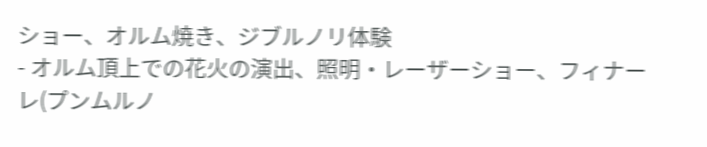ショー、オルム焼き、ジブルノリ体験
- オルム頂上での花火の演出、照明・レーザーショー、フィナーレ(プンムルノ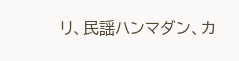リ、民謡ハンマダン、カ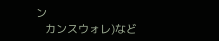ン
   カンスウォレ)など